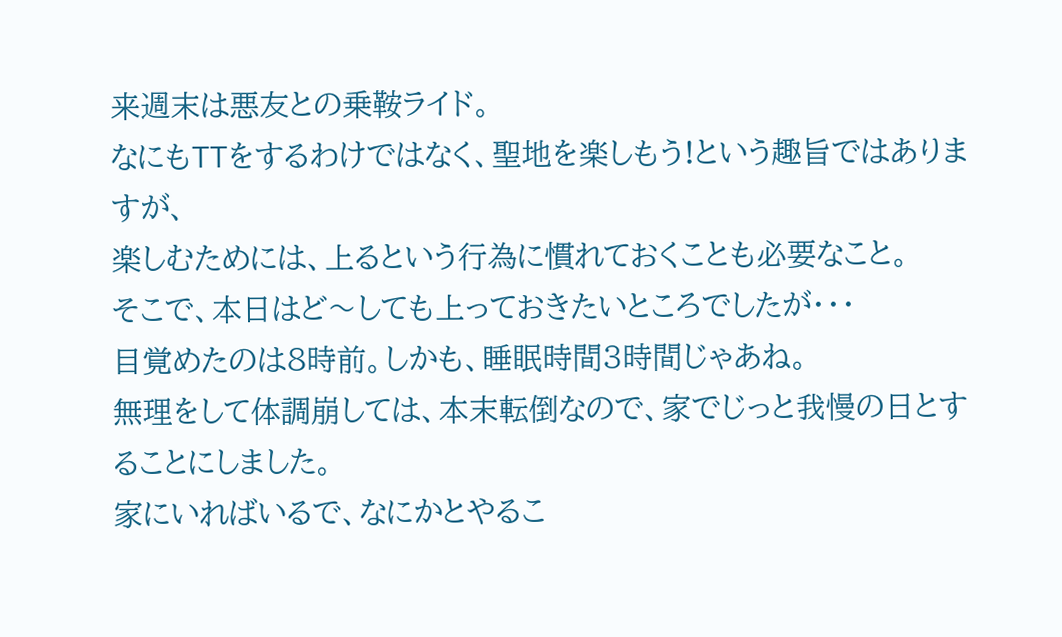来週末は悪友との乗鞍ライド。
なにもTTをするわけではなく、聖地を楽しもう!という趣旨ではありますが、
楽しむためには、上るという行為に慣れておくことも必要なこと。
そこで、本日はど〜しても上っておきたいところでしたが・・・
目覚めたのは8時前。しかも、睡眠時間3時間じゃあね。
無理をして体調崩しては、本末転倒なので、家でじっと我慢の日とすることにしました。
家にいればいるで、なにかとやるこ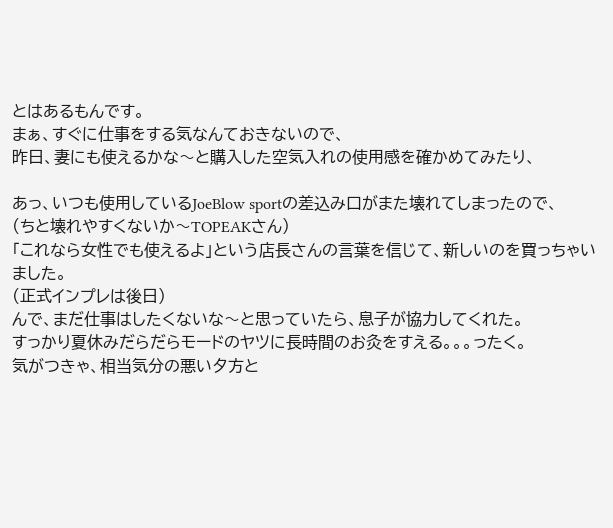とはあるもんです。
まぁ、すぐに仕事をする気なんておきないので、
昨日、妻にも使えるかな〜と購入した空気入れの使用感を確かめてみたり、

あっ、いつも使用しているJoeBlow sportの差込み口がまた壊れてしまったので、
(ちと壊れやすくないか〜TOPEAKさん)
「これなら女性でも使えるよ」という店長さんの言葉を信じて、新しいのを買っちゃいました。
(正式インプレは後日)
んで、まだ仕事はしたくないな〜と思っていたら、息子が協力してくれた。
すっかり夏休みだらだらモードのヤツに長時間のお灸をすえる。。。ったく。
気がつきゃ、相当気分の悪い夕方と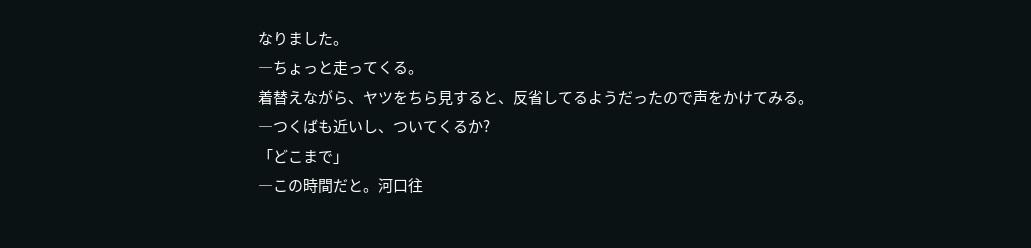なりました。
―ちょっと走ってくる。
着替えながら、ヤツをちら見すると、反省してるようだったので声をかけてみる。
―つくばも近いし、ついてくるか?
「どこまで」
―この時間だと。河口往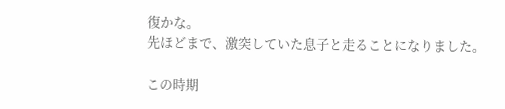復かな。
先ほどまで、激突していた息子と走ることになりました。

この時期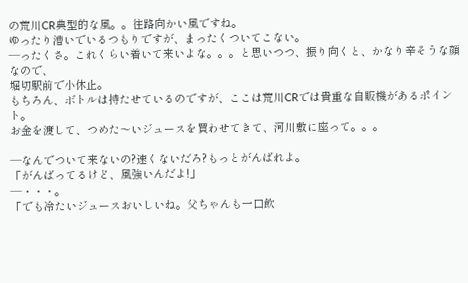の荒川CR典型的な風。。往路向かい風ですね。
ゆったり漕いでいるつもりですが、まったくついてこない。
―ったくさ。これくらい着いて来いよな。。。と思いつつ、振り向くと、かなり辛そうな顔なので、
堀切駅前で小休止。
もちろん、ボトルは持たせているのですが、ここは荒川CRでは貴重な自販機があるポイント。
お金を渡して、つめた〜いジュースを買わせてきて、河川敷に座って。。。

―なんでついて来ないの?速くないだろ?もっとがんばれよ。
「がんばってるけど、風強いんだよ!」
―・・・。
「でも冷たいジュースおいしいね。父ちゃんも一口飲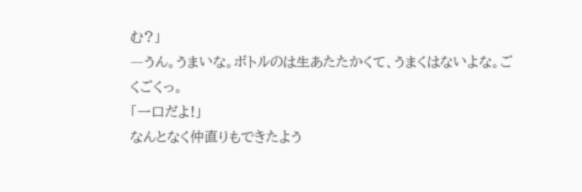む?」
―うん。うまいな。ボトルのは生あたたかくて、うまくはないよな。ごくごくっ。
「一口だよ!」
なんとなく仲直りもできたよう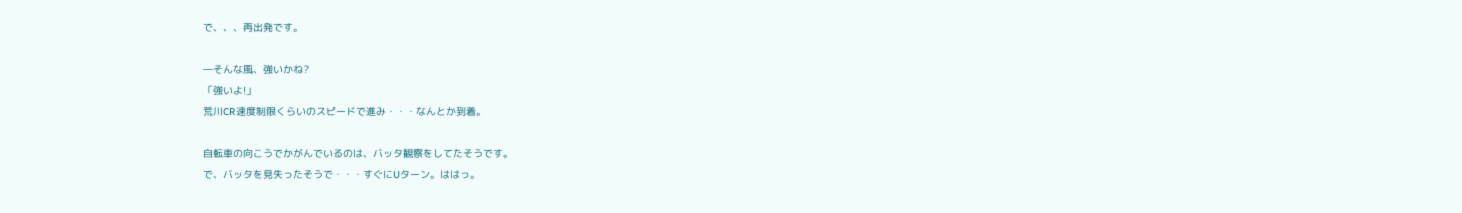で、、、再出発です。

―そんな風、強いかね?
「強いよ!」
荒川CR速度制限くらいのスピードで進み・・・なんとか到着。

自転車の向こうでかがんでいるのは、バッタ観察をしてたそうです。
で、バッタを見失ったそうで・・・すぐにUターン。ははっ。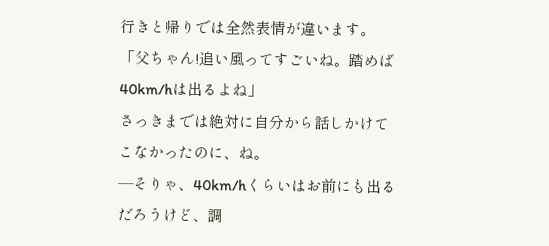行きと帰りでは全然表情が違います。
「父ちゃん!追い風ってすごいね。踏めば40km/hは出るよね」
さっきまでは絶対に自分から話しかけてこなかったのに、ね。
―そりゃ、40km/hくらいはお前にも出るだろうけど、調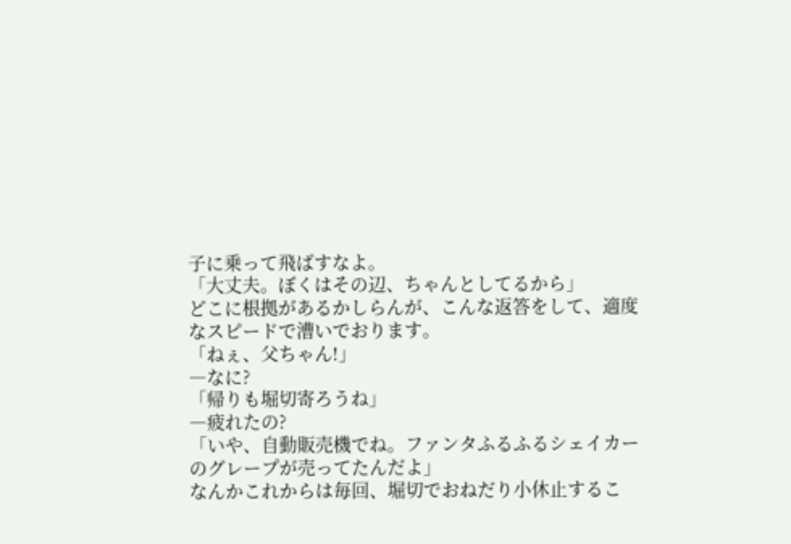子に乗って飛ばすなよ。
「大丈夫。ぼくはその辺、ちゃんとしてるから」
どこに根拠があるかしらんが、こんな返答をして、適度なスピードで漕いでおります。
「ねぇ、父ちゃん!」
―なに?
「帰りも堀切寄ろうね」
―疲れたの?
「いや、自動販売機でね。ファンタふるふるシェイカーのグレープが売ってたんだよ」
なんかこれからは毎回、堀切でおねだり小休止するこ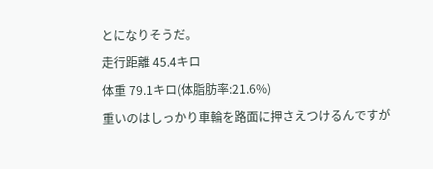とになりそうだ。
走行距離 45.4キロ
体重 79.1キロ(体脂肪率:21.6%)
重いのはしっかり車輪を路面に押さえつけるんですが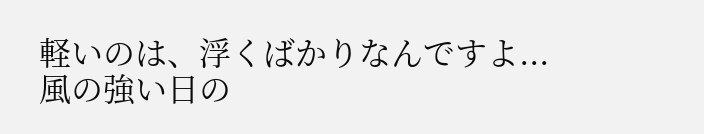軽いのは、浮くばかりなんですよ...
風の強い日の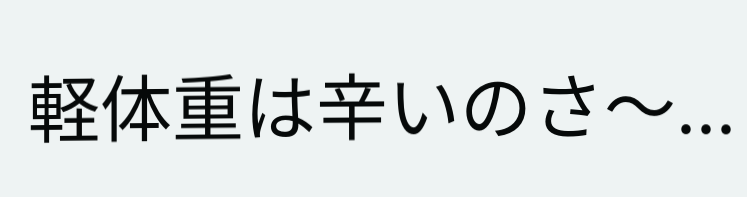軽体重は辛いのさ〜...